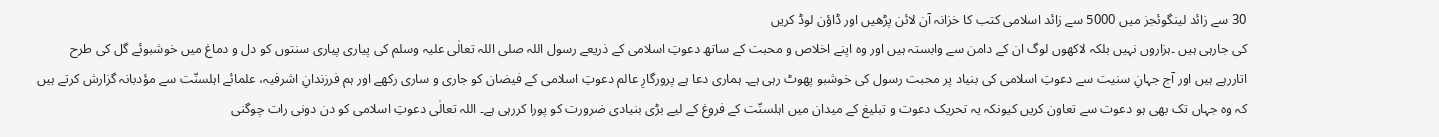30 سے زائد لینگوئجز میں 5000 سے زائد اسلامی کتب کا خزانہ آن لائن پڑھیں اور ڈاؤن لوڈ کریں
کی جارہی ہیں ۔ہزاروں نہیں بلکہ لاکھوں لوگ ان کے دامن سے وابستہ ہیں اور وہ اپنے اخلاص و محبت کے ساتھ دعوتِ اسلامی کے ذریعے رسول اللہ صلی اللہ تعالٰی علیہ وسلم کی پیاری پیاری سنتوں کو دل و دماغ میں خوشبوئے گل کی طرح اتاررہے ہیں اور آج جہانِ سنیت سے دعوتِ اسلامی کی بنیاد پر محبت رسول کی خوشبو پھوٹ رہی ہے۔ ہماری دعا ہے پرورگارِ عالم دعوتِ اسلامی کے فیضان کو جاری و ساری رکھے اور ہم فرزندانِ اشرفیہ، علمائے اہلسنّت سے مؤدبانہ گزارش کرتے ہیں کہ وہ جہاں تک بھی ہو دعوت سے تعاون کریں کیونکہ یہ تحریک دعوت و تبلیغ کے میدان میں اہلسنّت کے فروغ کے لیے بڑی بنیادی ضرورت کو پورا کررہی ہے۔ اللہ تعالٰی دعوتِ اسلامی کو دن دونی رات چوگنی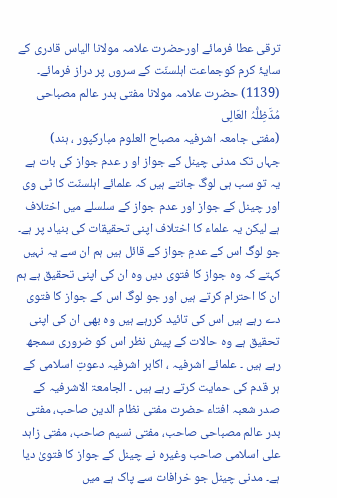ترقی عطا فرمائے اورحضرت علامہ مولانا الیاس قادری کے سایۂ کرم کوجماعت اہلسنّت کے سروں پر دراز فرمائے۔
(1139) حضرت علامہ مولانا مفتی بدر عالم مصباحی مُدَّظِلُّہُ العَالِی
(مفتی جامعہ اشرفیہ مصباح العلوم مبارکپور ، ہند)
جہاں تک مدنی چینل کے جواز او ر عدم جواز کی بات ہے یہ تو سب ہی لوگ جانتے ہیں کہ علمائے اہلسنّت کا ٹی وی اور چینل کے جواز اور عدم جواز کے سلسلے میں اختلاف ہے لیکن یہ علماء کا اختلاف اپنی تحقیقات کی بنیاد پر ہے۔ جو لوگ اس کے عدمِ جواز کے قائل ہیں ہم ان سے یہ نہیں کہتے کہ وہ جواز کا فتوی دیں وہ ان کی اپنی تحقیق ہے ہم ان کا احترام کرتے ہیں اور جو لوگ اس کے جواز کا فتوی دے رہے ہیں اس کی تائید کررہے ہیں وہ بھی ان کی اپنی تحقیق ہے وہ حالات کے پیش نظر اس کو ضروری سمجھ رہے ہیں ۔ علمائے اشرفیہ ، اکابر اشرفیہ دعوتِ اسلامی کے ہر قدم کی حمایت کرتے رہے ہیں ۔ الجامعۃ الاشرفیہ کے صدر شعبہ افتاء حضرت مفتی نظام الدین صاحب، مفتی بدر عالم مصباحی صاحب، مفتی نسیم صاحب، مفتی زاہد علی اسلامی صاحب وغیرہ نے چینل کے جواز کا فتویٰ دیا ہے۔ مدنی چینل جو خرافات سے پاک ہے میں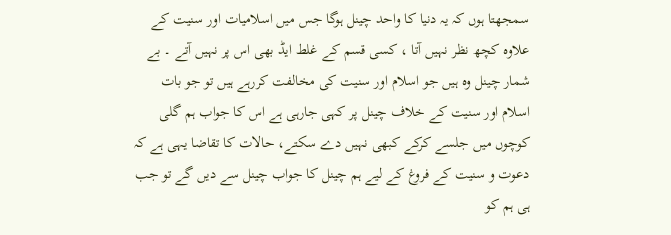سمجھتا ہوں کہ یہ دنیا کا واحد چینل ہوگا جس میں اسلامیات اور سنیت کے علاوہ کچھ نظر نہیں آتا ، کسی قسم کے غلط ایڈ بھی اس پر نہیں آتے ۔ بے شمار چینل وہ ہیں جو اسلام اور سنیت کی مخالفت کررہے ہیں تو جو بات اسلام اور سنیت کے خلاف چینل پر کہی جارہی ہے اس کا جواب ہم گلی کوچوں میں جلسے کرکے کبھی نہیں دے سکتے، حالات کا تقاضا یہی ہے کہ دعوت و سنیت کے فروغ کے لیے ہم چینل کا جواب چینل سے دیں گے تو جب ہی ہم کو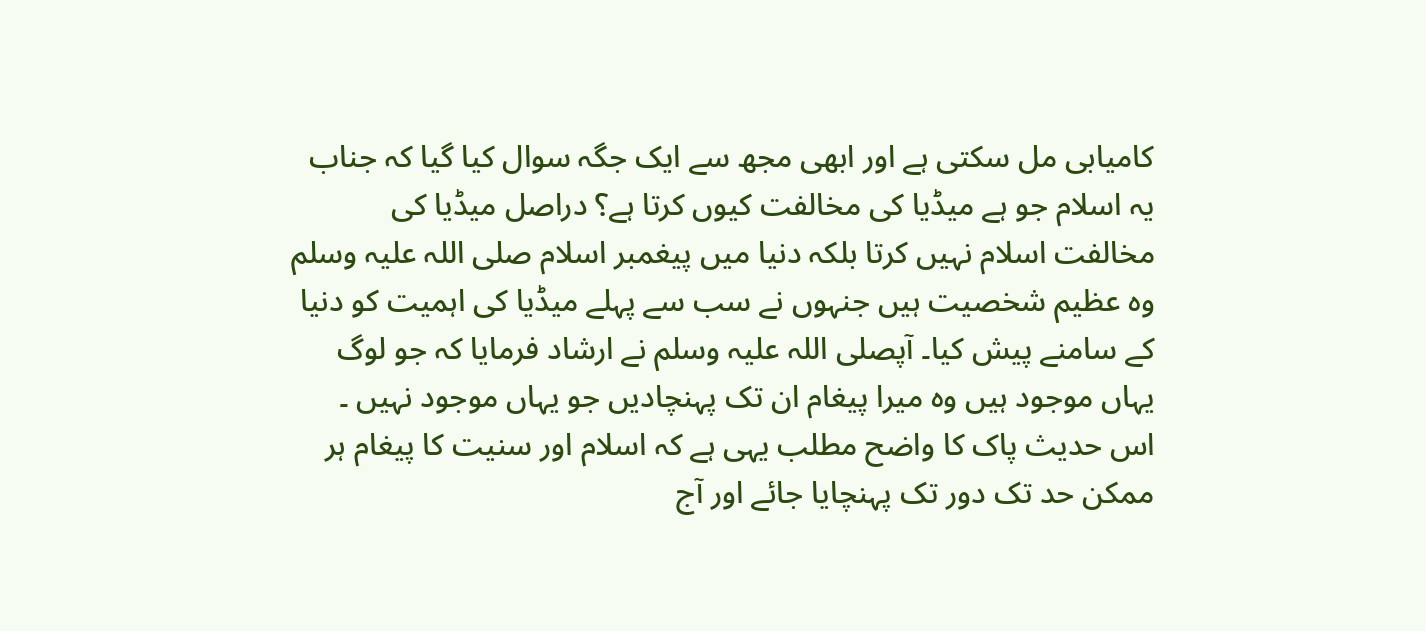کامیابی مل سکتی ہے اور ابھی مجھ سے ایک جگہ سوال کیا گیا کہ جناب یہ اسلام جو ہے میڈیا کی مخالفت کیوں کرتا ہے؟ دراصل میڈیا کی مخالفت اسلام نہیں کرتا بلکہ دنیا میں پیغمبر اسلام صلی اللہ علیہ وسلم وہ عظیم شخصیت ہیں جنہوں نے سب سے پہلے میڈیا کی اہمیت کو دنیا کے سامنے پیش کیا۔ آپصلی اللہ علیہ وسلم نے ارشاد فرمایا کہ جو لوگ یہاں موجود ہیں وہ میرا پیغام ان تک پہنچادیں جو یہاں موجود نہیں ۔ اس حدیث پاک کا واضح مطلب یہی ہے کہ اسلام اور سنیت کا پیغام ہر ممکن حد تک دور تک پہنچایا جائے اور آج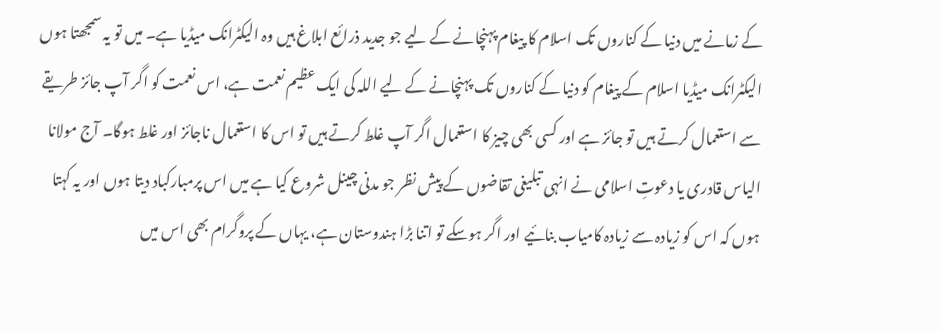کے زمانے میں دنیا کے کناروں تک اسلام کا پیغام پہنچانے کے لیے جو جدید ذرائع ابلاغ ہیں وہ الیکٹرانک میڈیا ہے۔ میں تو یہ سمجھتا ہوں الیکٹرانک میڈیا اسلام کے پیغام کو دنیا کے کناروں تک پہنچانے کے لیے اللہ کی ایک عظیم نعمت ہے، اس نعمت کو اگر آپ جائز طریقے سے استعمال کرتے ہیں تو جائز ہے اور کسی بھی چیز کا استعمال اگر آپ غلط کرتے ہیں تو اس کا استعمال ناجائز اور غلط ہوگا۔ آج مولانا الیاس قادری یا دعوتِ اسلامی نے انہی تبلیغی تقاضوں کے پیش نظر جو مدنی چینل شروع کیا ہے میں اس پرمبارکباد دیتا ہوں اور یہ کہتا ہوں کہ اس کو زیادہ سے زیادہ کامیاب بنائیے اور اگر ہوسکے تو اتنا بڑا ہندوستان ہے، یہاں کے پروگرام بھی اس میں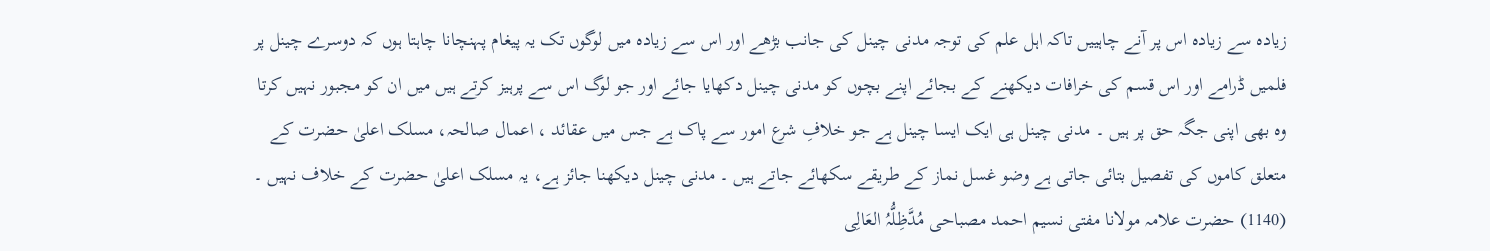زیادہ سے زیادہ اس پر آنے چاہییں تاکہ اہل علم کی توجہ مدنی چینل کی جانب بڑھے اور اس سے زیادہ میں لوگوں تک یہ پیغام پہنچانا چاہتا ہوں کہ دوسرے چینل پر فلمیں ڈرامے اور اس قسم کی خرافات دیکھنے کے بجائے اپنے بچوں کو مدنی چینل دکھایا جائے اور جو لوگ اس سے پرہیز کرتے ہیں میں ان کو مجبور نہیں کرتا وہ بھی اپنی جگہ حق پر ہیں ۔ مدنی چینل ہی ایک ایسا چینل ہے جو خلافِ شرع امور سے پاک ہے جس میں عقائد ، اعمال صالحہ، مسلک اعلیٰ حضرت کے متعلق کاموں کی تفصیل بتائی جاتی ہے وضو غسل نماز کے طریقے سکھائے جاتے ہیں ۔ مدنی چینل دیکھنا جائز ہے، یہ مسلک اعلیٰ حضرت کے خلاف نہیں ۔
(1140) حضرت علامہ مولانا مفتی نسیم احمد مصباحی مُدَّظِلُّہُ العَالِی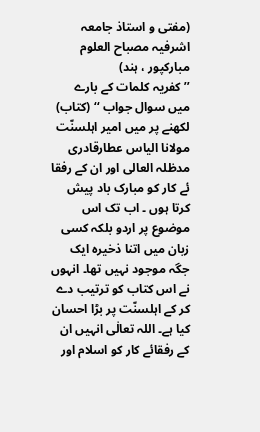(مفتی و استاذ جامعہ اشرفیہ مصباح العلوم مبارکپور ، ہند)
’’ کفریہ کلمات کے بارے میں سوال جواب ‘‘ (کتاب) لکھنے پر میں امیر اہلسنّت مولانا الیاس عطارقادری مدظلہ العالی اور ان کے رفقا ئے کار کو مبارک باد پیش کرتا ہوں ۔ اب تک اس موضوع پر اردو بلکہ کسی زبان میں اتنا ذخیرہ ایک جگہ موجود نہیں تھا۔ انہوں نے اس کتاب کو ترتیب دے کر کے اہلسنّت پر بڑا احسان کیا ہے۔ اللہ تعالٰی انہیں ان کے رفقائے کار کو اسلام اور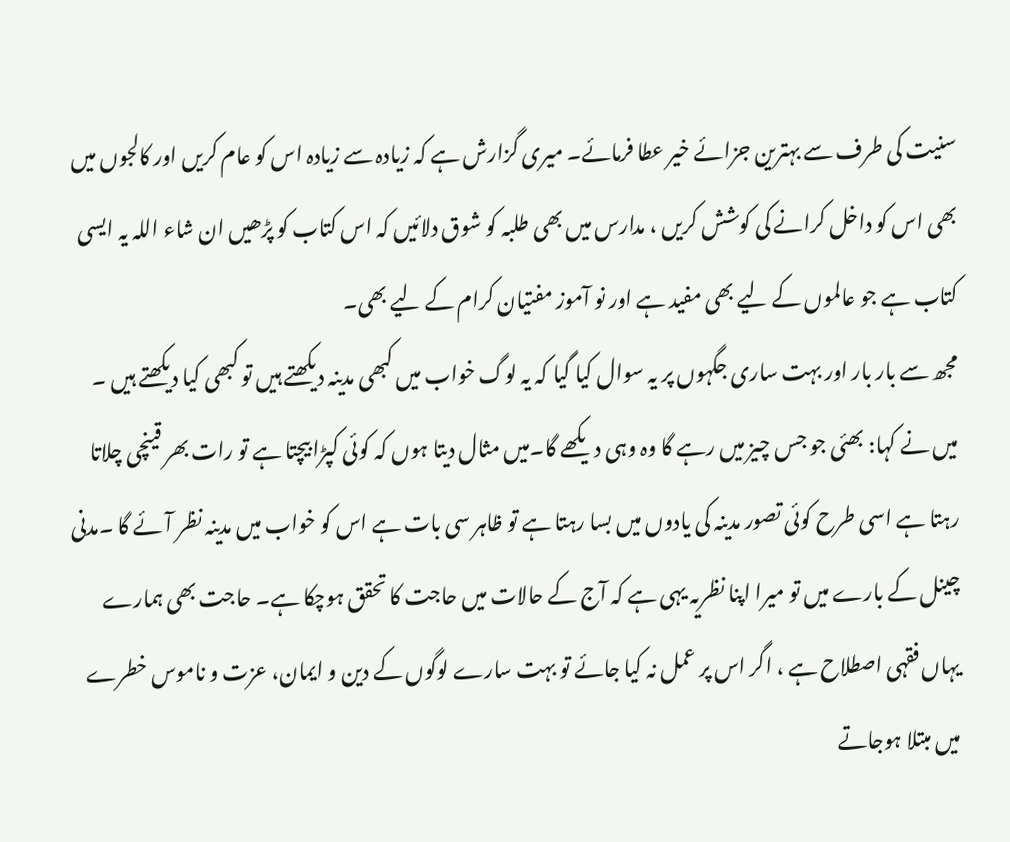سنیت کی طرف سے بہترین جزائے خیر عطا فرمائے۔ میری گزارش ہے کہ زیادہ سے زیادہ اس کو عام کریں اور کالجوں میں بھی اس کو داخل کرانے کی کوشش کریں ، مدارس میں بھی طلبہ کو شوق دلائیں کہ اس کتاب کو پڑھیں ان شاء اللہ یہ ایسی کتاب ہے جو عالموں کے لیے بھی مفید ہے اور نو آموز مفتیان کرام کے لیے بھی۔
مجھ سے بار بار اور بہت ساری جگہوں پر یہ سوال کیا گیا کہ یہ لوگ خواب میں کبھی مدینہ دیکھتے ہیں تو کبھی کیا دیکھتے ہیں ۔ میں نے کہا: بھئی جو جس چیز میں رہے گا وہ وہی دیکھے گا۔میں مثال دیتا ہوں کہ کوئی کپڑا بیچتا ہے تو رات بھر قینچی چلاتا رہتا ہے اسی طرح کوئی تصور مدینہ کی یادوں میں بسا رہتا ہے تو ظاہر سی بات ہے اس کو خواب میں مدینہ نظر آئے گا ۔مدنی چینل کے بارے میں تو میرا اپنا نظریہ یہی ہے کہ آج کے حالات میں حاجت کا تحقق ہوچکا ہے۔ حاجت بھی ہمارے یہاں فقہی اصطلاح ہے ، اگر اس پر عمل نہ کیا جائے تو بہت سارے لوگوں کے دین و ایمان، عزت و ناموس خطرے میں مبتلا ہوجاتے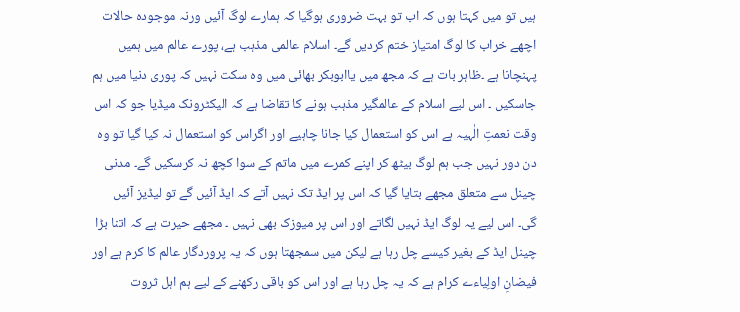ہیں تو میں کہتا ہوں کہ اب تو بہت ضروری ہوگیا کہ ہمارے لوگ آئیں ورنہ موجودہ حالات اچھے خراب کا لوگ امتیاز ختم کردیں گے۔ اسلام عالمی مذہب ہے، پورے عالم میں ہمیں پہنچانا ہے ۔ظاہر بات ہے کہ مجھ میں یاابوبکر بھائی میں وہ سکت نہیں کہ پوری دنیا میں ہم جاسکیں ۔ اس لیے اسلام کے عالمگیر مذہب ہونے کا تقاضا ہے کہ الیکٹرونک میڈیا جو کہ اس وقت نعمتِ الٰہیہ ہے اس کو استعمال کیا جانا چاہیے اور اگراس کو استعمال نہ کیا گیا تو وہ دن دور نہیں جب ہم لوگ بیٹھ کر اپنے کمرے میں ماتم کے سوا کچھ نہ کرسکیں گے۔ مدنی چینل سے متعلق مجھے بتایا گیا کہ اس پر ایڈ تک نہیں آتے کہ ایڈ آئیں گے تو لیڈیز آئیں گی۔ اس لیے یہ لوگ ایڈ نہیں لگاتے اور اس پر میوزک بھی نہیں ۔ مجھے حیرت ہے کہ اتنا بڑا چینل ایڈ کے بغیر کیسے چل رہا ہے لیکن میں سمجھتا ہوں کہ یہ پروردگار عالم کا کرم ہے اور فیضانِ اولِیاءے کرام ہے کہ یہ چل رہا ہے اور اس کو باقی رکھنے کے لیے ہم اہل ثروت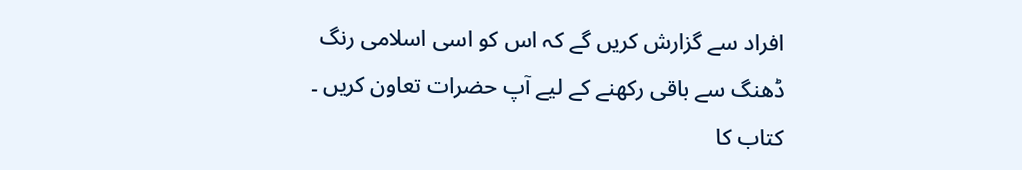افراد سے گزارش کریں گے کہ اس کو اسی اسلامی رنگ ڈھنگ سے باقی رکھنے کے لیے آپ حضرات تعاون کریں ۔
کتاب کا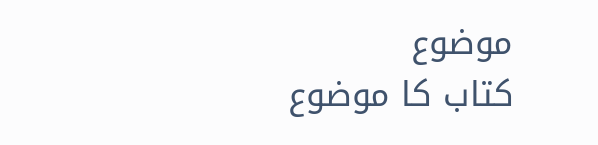موضوع
کتاب کا موضوع